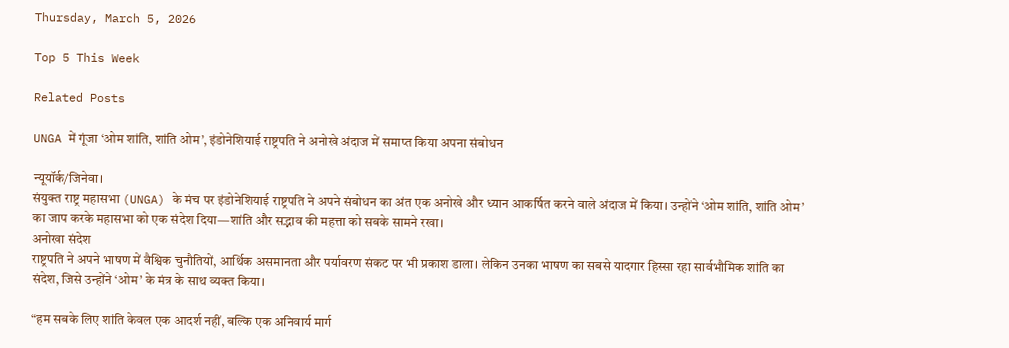Thursday, March 5, 2026

Top 5 This Week

Related Posts

UNGA में गूंजा ‘ओम शांति, शांति ओम’, इंडोनेशियाई राष्ट्रपति ने अनोखे अंदाज में समाप्त किया अपना संबोधन

न्यूयॉर्क/जिनेवा।
संयुक्त राष्ट्र महासभा (UNGA) के मंच पर इंडोनेशियाई राष्ट्रपति ने अपने संबोधन का अंत एक अनोखे और ध्यान आकर्षित करने वाले अंदाज में किया। उन्होंने ‘ओम शांति, शांति ओम’ का जाप करके महासभा को एक संदेश दिया—शांति और सद्भाव की महत्ता को सबके सामने रखा।
अनोखा संदेश
राष्ट्रपति ने अपने भाषण में वैश्विक चुनौतियों, आर्थिक असमानता और पर्यावरण संकट पर भी प्रकाश डाला। लेकिन उनका भाषण का सबसे यादगार हिस्सा रहा सार्वभौमिक शांति का संदेश, जिसे उन्होंने ‘ओम’ के मंत्र के साथ व्यक्त किया।

“हम सबके लिए शांति केवल एक आदर्श नहीं, बल्कि एक अनिवार्य मार्ग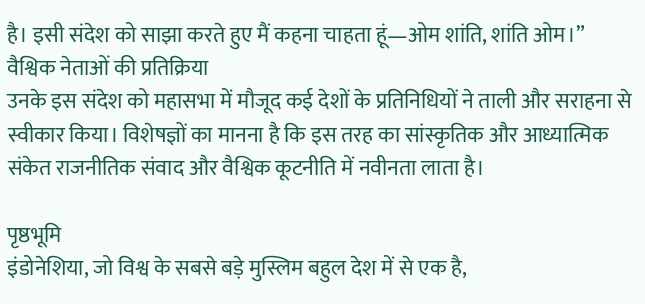है। इसी संदेश को साझा करते हुए मैं कहना चाहता हूं—ओम शांति, शांति ओम।”
वैश्विक नेताओं की प्रतिक्रिया
उनके इस संदेश को महासभा में मौजूद कई देशों के प्रतिनिधियों ने ताली और सराहना से स्वीकार किया। विशेषज्ञों का मानना है कि इस तरह का सांस्कृतिक और आध्यात्मिक संकेत राजनीतिक संवाद और वैश्विक कूटनीति में नवीनता लाता है।

पृष्ठभूमि
इंडोनेशिया, जो विश्व के सबसे बड़े मुस्लिम बहुल देश में से एक है,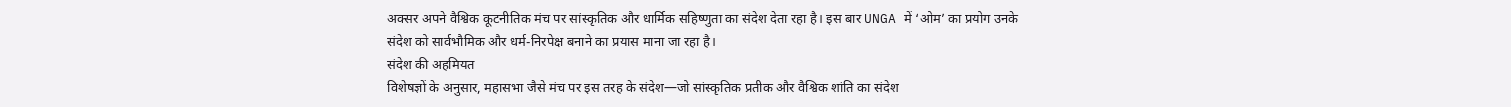अक्सर अपने वैश्विक कूटनीतिक मंच पर सांस्कृतिक और धार्मिक सहिष्णुता का संदेश देता रहा है। इस बार UNGA में ‘ओम’ का प्रयोग उनके संदेश को सार्वभौमिक और धर्म-निरपेक्ष बनाने का प्रयास माना जा रहा है।
संदेश की अहमियत
विशेषज्ञों के अनुसार, महासभा जैसे मंच पर इस तरह के संदेश—जो सांस्कृतिक प्रतीक और वैश्विक शांति का संदेश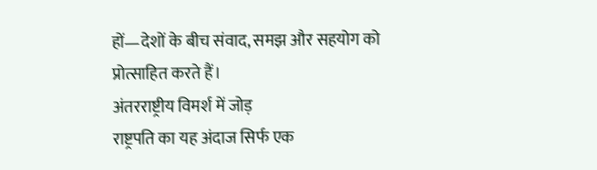हों—देशों के बीच संवाद, समझ और सहयोग को प्रोत्साहित करते हैं।
अंतरराष्ट्रीय विमर्श में जोड़
राष्ट्रपति का यह अंदाज सिर्फ एक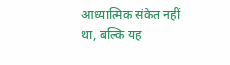आध्यात्मिक संकेत नहीं था, बल्कि यह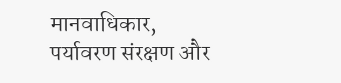मानवाधिकार, पर्यावरण संरक्षण और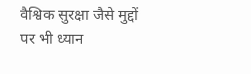वैश्विक सुरक्षा जैसे मुद्दों पर भी ध्यान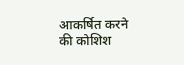आकर्षित करने की कोशिश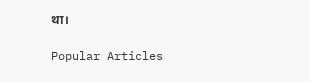था।

Popular Articles